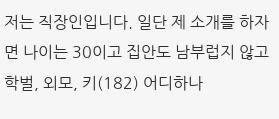저는 직장인입니다. 일단 제 소개를 하자면 나이는 30이고 집안도 남부럽지 않고 학벌, 외모, 키(182) 어디하나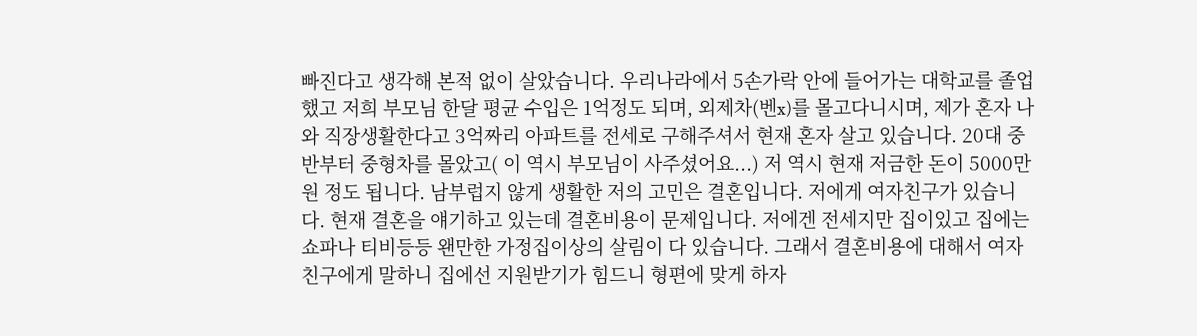빠진다고 생각해 본적 없이 살았습니다. 우리나라에서 5손가락 안에 들어가는 대학교를 졸업했고 저희 부모님 한달 평균 수입은 1억정도 되며, 외제차(벤x)를 몰고다니시며, 제가 혼자 나와 직장생활한다고 3억짜리 아파트를 전세로 구해주셔서 현재 혼자 살고 있습니다. 20대 중반부터 중형차를 몰았고( 이 역시 부모님이 사주셨어요...) 저 역시 현재 저금한 돈이 5000만원 정도 됩니다. 남부럽지 않게 생활한 저의 고민은 결혼입니다. 저에게 여자친구가 있습니다. 현재 결혼을 얘기하고 있는데 결혼비용이 문제입니다. 저에겐 전세지만 집이있고 집에는 쇼파나 티비등등 왠만한 가정집이상의 살림이 다 있습니다. 그래서 결혼비용에 대해서 여자친구에게 말하니 집에선 지원받기가 힘드니 형편에 맞게 하자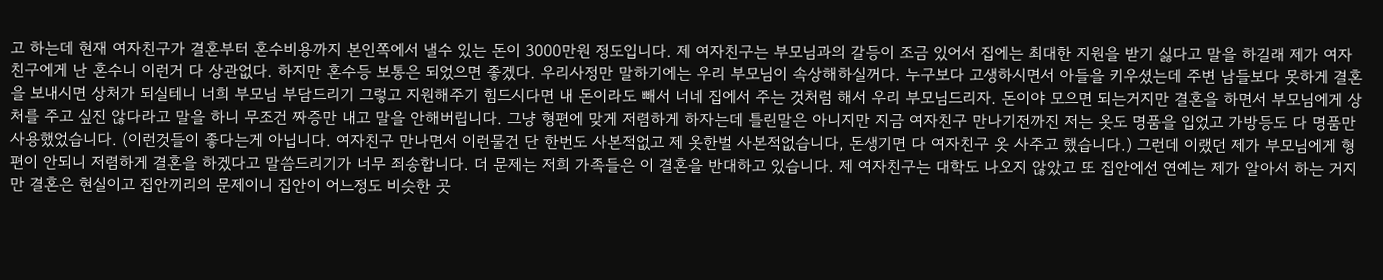고 하는데 현재 여자친구가 결혼부터 혼수비용까지 본인쪽에서 낼수 있는 돈이 3000만원 정도입니다. 제 여자친구는 부모님과의 갈등이 조금 있어서 집에는 최대한 지원을 받기 싫다고 말을 하길래 제가 여자친구에게 난 혼수니 이런거 다 상관없다. 하지만 혼수등 보통은 되었으면 좋겠다. 우리사정만 말하기에는 우리 부모님이 속상해하실꺼다. 누구보다 고생하시면서 아들을 키우셨는데 주변 남들보다 못하게 결혼을 보내시면 상처가 되실테니 너희 부모님 부담드리기 그렇고 지원해주기 힘드시다면 내 돈이라도 빼서 너네 집에서 주는 것처럼 해서 우리 부모님드리자. 돈이야 모으면 되는거지만 결혼을 하면서 부모님에게 상처를 주고 싶진 않다라고 말을 하니 무조건 짜증만 내고 말을 안해버립니다. 그냥 형편에 맞게 저렴하게 하자는데 틀린말은 아니지만 지금 여자친구 만나기전까진 저는 옷도 명품을 입었고 가방등도 다 명품만 사용했었습니다. (이런것들이 좋다는게 아닙니다. 여자친구 만나면서 이런물건 단 한번도 사본적없고 제 옷한벌 사본적없습니다, 돈생기면 다 여자친구 옷 사주고 했습니다.) 그런데 이랬던 제가 부모님에게 형편이 안되니 저렴하게 결혼을 하겠다고 말씀드리기가 너무 죄송합니다. 더 문제는 저희 가족들은 이 결혼을 반대하고 있습니다. 제 여자친구는 대학도 나오지 않았고 또 집안에선 연예는 제가 알아서 하는 거지만 결혼은 현실이고 집안끼리의 문제이니 집안이 어느정도 비슷한 곳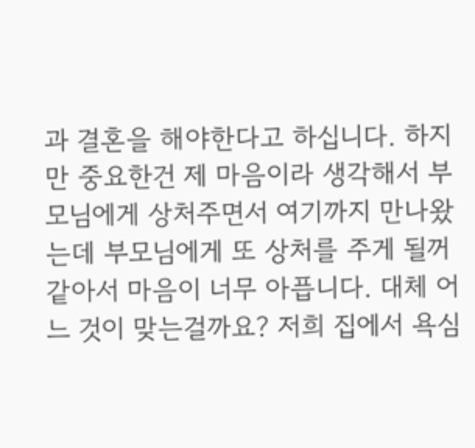과 결혼을 해야한다고 하십니다. 하지만 중요한건 제 마음이라 생각해서 부모님에게 상처주면서 여기까지 만나왔는데 부모님에게 또 상처를 주게 될꺼 같아서 마음이 너무 아픕니다. 대체 어느 것이 맞는걸까요? 저희 집에서 욕심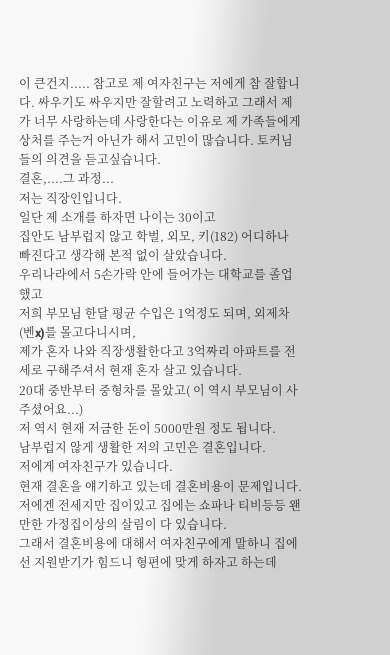이 큰건지..... 참고로 제 여자친구는 저에게 참 잘합니다. 싸우기도 싸우지만 잘할려고 노력하고 그래서 제가 너무 사랑하는데 사랑한다는 이유로 제 가족들에게 상처를 주는거 아닌가 해서 고민이 많습니다. 토커님들의 의견을 듣고싶습니다.
결혼,....그 과정...
저는 직장인입니다.
일단 제 소개를 하자면 나이는 30이고
집안도 남부럽지 않고 학벌, 외모, 키(182) 어디하나 빠진다고 생각해 본적 없이 살았습니다.
우리나라에서 5손가락 안에 들어가는 대학교를 졸업했고
저희 부모님 한달 평균 수입은 1억정도 되며, 외제차(벤x)를 몰고다니시며,
제가 혼자 나와 직장생활한다고 3억짜리 아파트를 전세로 구해주셔서 현재 혼자 살고 있습니다.
20대 중반부터 중형차를 몰았고( 이 역시 부모님이 사주셨어요...)
저 역시 현재 저금한 돈이 5000만원 정도 됩니다.
남부럽지 않게 생활한 저의 고민은 결혼입니다.
저에게 여자친구가 있습니다.
현재 결혼을 얘기하고 있는데 결혼비용이 문제입니다.
저에겐 전세지만 집이있고 집에는 쇼파나 티비등등 왠만한 가정집이상의 살림이 다 있습니다.
그래서 결혼비용에 대해서 여자친구에게 말하니 집에선 지원받기가 힘드니 형편에 맞게 하자고 하는데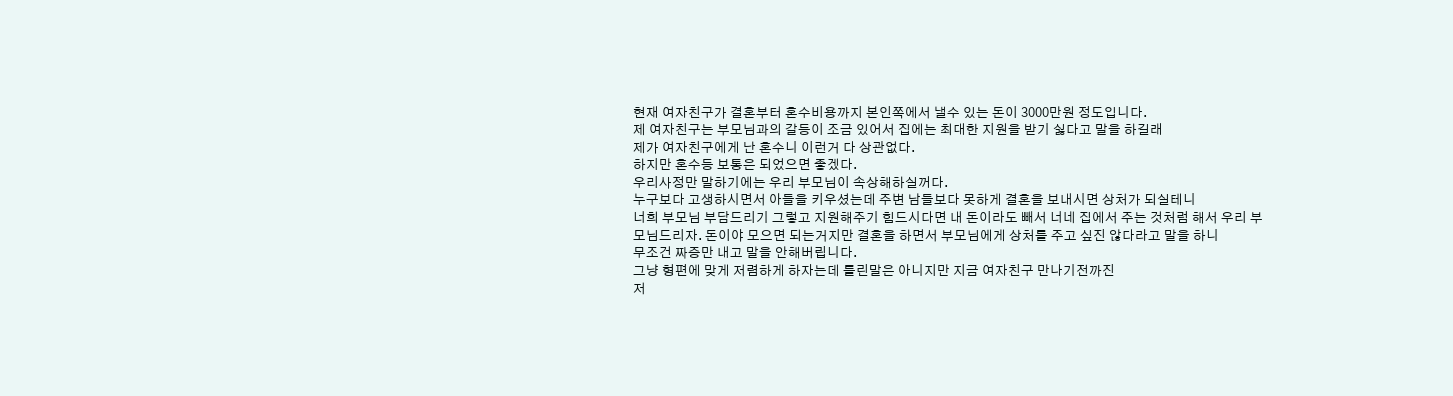현재 여자친구가 결혼부터 혼수비용까지 본인쪽에서 낼수 있는 돈이 3000만원 정도입니다.
제 여자친구는 부모님과의 갈등이 조금 있어서 집에는 최대한 지원을 받기 싫다고 말을 하길래
제가 여자친구에게 난 혼수니 이런거 다 상관없다.
하지만 혼수등 보통은 되었으면 좋겠다.
우리사정만 말하기에는 우리 부모님이 속상해하실꺼다.
누구보다 고생하시면서 아들을 키우셨는데 주변 남들보다 못하게 결혼을 보내시면 상처가 되실테니
너희 부모님 부담드리기 그렇고 지원해주기 힘드시다면 내 돈이라도 빼서 너네 집에서 주는 것처럼 해서 우리 부모님드리자. 돈이야 모으면 되는거지만 결혼을 하면서 부모님에게 상처를 주고 싶진 않다라고 말을 하니
무조건 짜증만 내고 말을 안해버립니다.
그냥 형편에 맞게 저렴하게 하자는데 틀린말은 아니지만 지금 여자친구 만나기전까진
저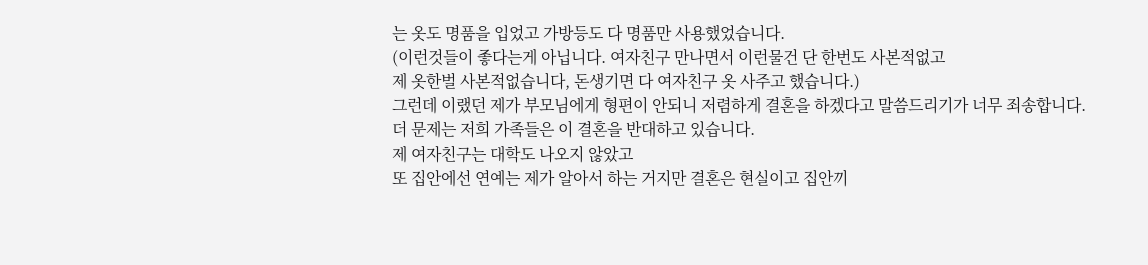는 옷도 명품을 입었고 가방등도 다 명품만 사용했었습니다.
(이런것들이 좋다는게 아닙니다. 여자친구 만나면서 이런물건 단 한번도 사본적없고
제 옷한벌 사본적없습니다, 돈생기면 다 여자친구 옷 사주고 했습니다.)
그런데 이랬던 제가 부모님에게 형편이 안되니 저렴하게 결혼을 하겠다고 말씀드리기가 너무 죄송합니다.
더 문제는 저희 가족들은 이 결혼을 반대하고 있습니다.
제 여자친구는 대학도 나오지 않았고
또 집안에선 연예는 제가 알아서 하는 거지만 결혼은 현실이고 집안끼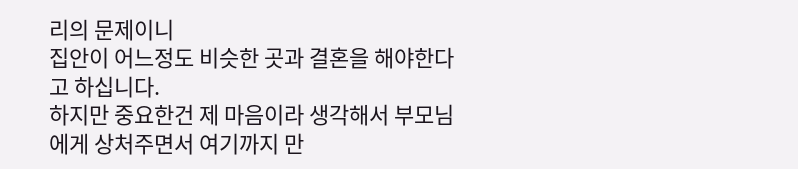리의 문제이니
집안이 어느정도 비슷한 곳과 결혼을 해야한다고 하십니다.
하지만 중요한건 제 마음이라 생각해서 부모님에게 상처주면서 여기까지 만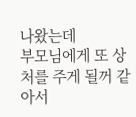나왔는데
부모님에게 또 상처를 주게 될꺼 같아서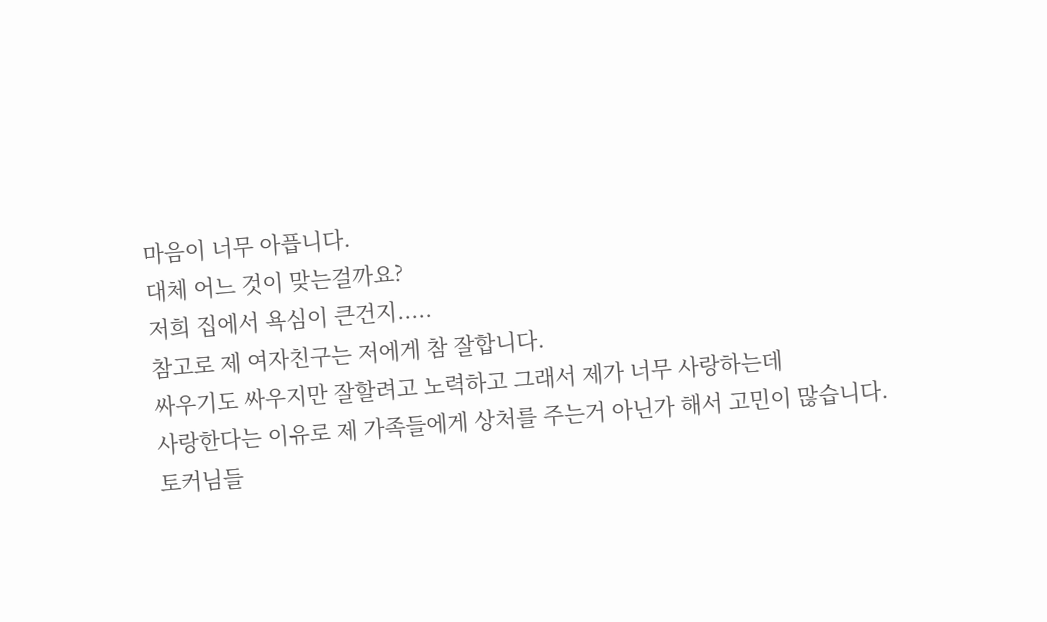마음이 너무 아픕니다.
대체 어느 것이 맞는걸까요?
저희 집에서 욕심이 큰건지.....
참고로 제 여자친구는 저에게 참 잘합니다.
싸우기도 싸우지만 잘할려고 노력하고 그래서 제가 너무 사랑하는데
사랑한다는 이유로 제 가족들에게 상처를 주는거 아닌가 해서 고민이 많습니다.
토커님들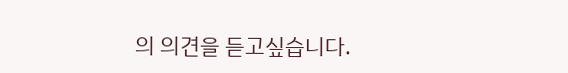의 의견을 듣고싶습니다.